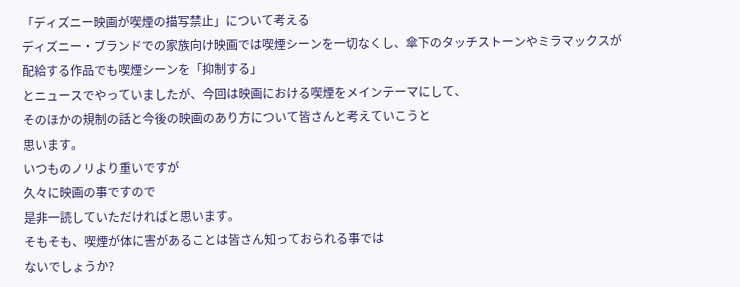「ディズニー映画が喫煙の描写禁止」について考える
ディズニー・ブランドでの家族向け映画では喫煙シーンを一切なくし、傘下のタッチストーンやミラマックスが配給する作品でも喫煙シーンを「抑制する」
とニュースでやっていましたが、今回は映画における喫煙をメインテーマにして、
そのほかの規制の話と今後の映画のあり方について皆さんと考えていこうと
思います。
いつものノリより重いですが
久々に映画の事ですので
是非一読していただければと思います。
そもそも、喫煙が体に害があることは皆さん知っておられる事では
ないでしょうか?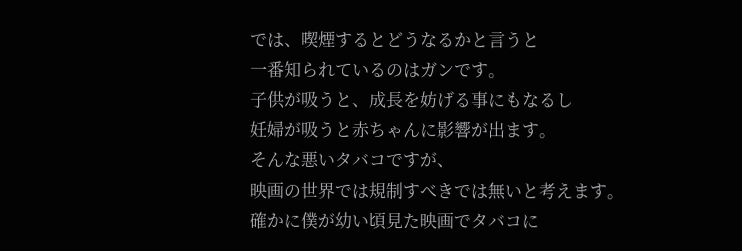では、喫煙するとどうなるかと言うと
一番知られているのはガンです。
子供が吸うと、成長を妨げる事にもなるし
妊婦が吸うと赤ちゃんに影響が出ます。
そんな悪いタバコですが、
映画の世界では規制すべきでは無いと考えます。
確かに僕が幼い頃見た映画でタバコに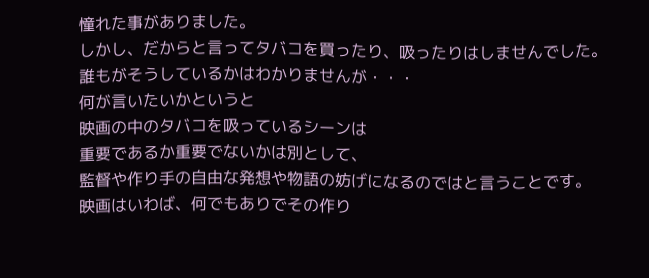憧れた事がありました。
しかし、だからと言ってタバコを買ったり、吸ったりはしませんでした。
誰もがそうしているかはわかりませんが・・・
何が言いたいかというと
映画の中のタバコを吸っているシーンは
重要であるか重要でないかは別として、
監督や作り手の自由な発想や物語の妨げになるのではと言うことです。
映画はいわば、何でもありでその作り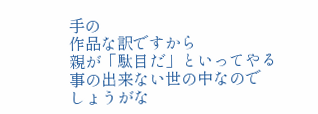手の
作品な訳ですから
親が「駄目だ」といってやる事の出来ない世の中なので
しょうがな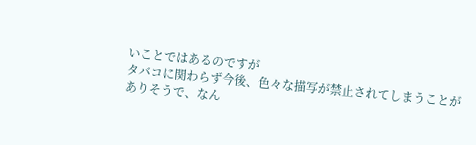いことではあるのですが
タバコに関わらず今後、色々な描写が禁止されてしまうことが
ありそうで、なん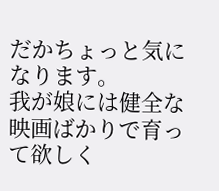だかちょっと気になります。
我が娘には健全な映画ばかりで育って欲しく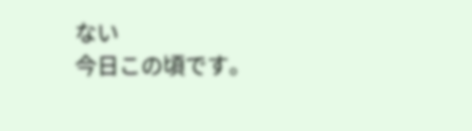ない
今日この頃です。